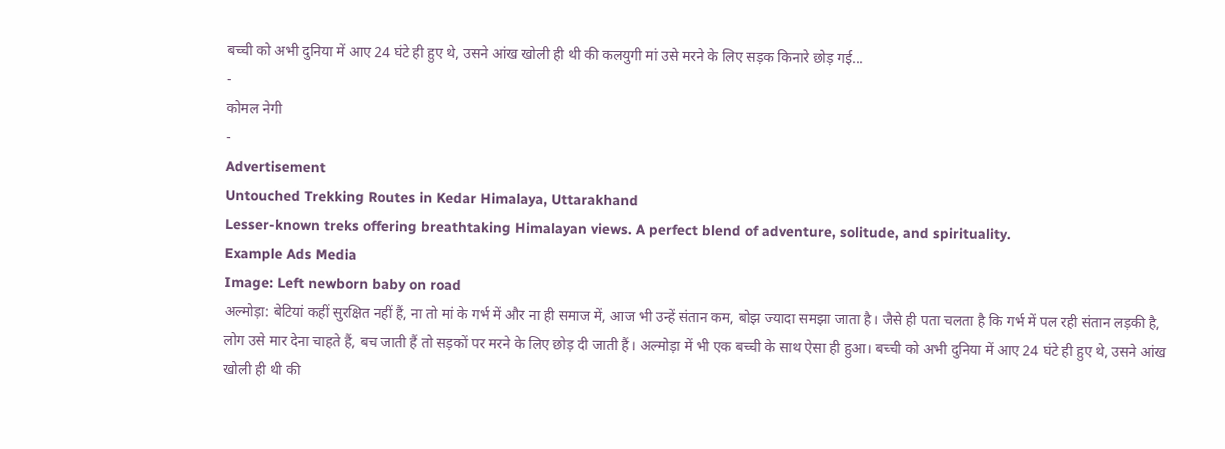बच्ची को अभी दुनिया में आए 24 घंटे ही हुए थे, उसने आंख खोली ही थी की कलयुगी मां उसे मरने के लिए सड़क किनारे छोड़ गई...
-
कोमल नेगी
-
Advertisement
Untouched Trekking Routes in Kedar Himalaya, Uttarakhand
Lesser-known treks offering breathtaking Himalayan views. A perfect blend of adventure, solitude, and spirituality.
Example Ads Media
Image: Left newborn baby on road
अल्मोड़ा: बेटियां कहीं सुरक्षित नहीं हैं, ना तो मां के गर्भ में और ना ही समाज में, आज भी उन्हें संतान कम, बोझ ज्यादा समझा जाता है। जैसे ही पता चलता है कि गर्भ में पल रही संतान लड़की है, लोग उसे मार देना चाहते हैं, बच जाती हैं तो सड़कों पर मरने के लिए छोड़ दी जाती हैं। अल्मोड़ा में भी एक बच्ची के साथ ऐसा ही हुआ। बच्ची को अभी दुनिया में आए 24 घंटे ही हुए थे, उसने आंख खोली ही थी की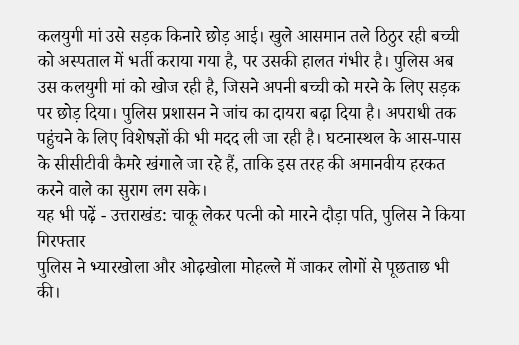कलयुगी मां उसे सड़क किनारे छोड़ आई। खुले आसमान तले ठिठुर रही बच्ची को अस्पताल में भर्ती कराया गया है, पर उसकी हालत गंभीर है। पुलिस अब उस कलयुगी मां को खोज रही है, जिसने अपनी बच्ची को मरने के लिए सड़क पर छोड़ दिया। पुलिस प्रशासन ने जांच का दायरा बढ़ा दिया है। अपराधी तक पहुंचने के लिए विशेषज्ञों की भी मदद ली जा रही है। घटनास्थल के आस-पास के सीसीटीवी कैमरे खंगाले जा रहे हैं, ताकि इस तरह की अमानवीय हरकत करने वाले का सुराग लग सके।
यह भी पढ़ें - उत्तराखंड: चाकू लेकर पत्नी को मारने दौड़ा पति, पुलिस ने किया गिरफ्तार
पुलिस ने भ्यारखोला और ओढ़खोला मोहल्ले में जाकर लोगों से पूछताछ भी की।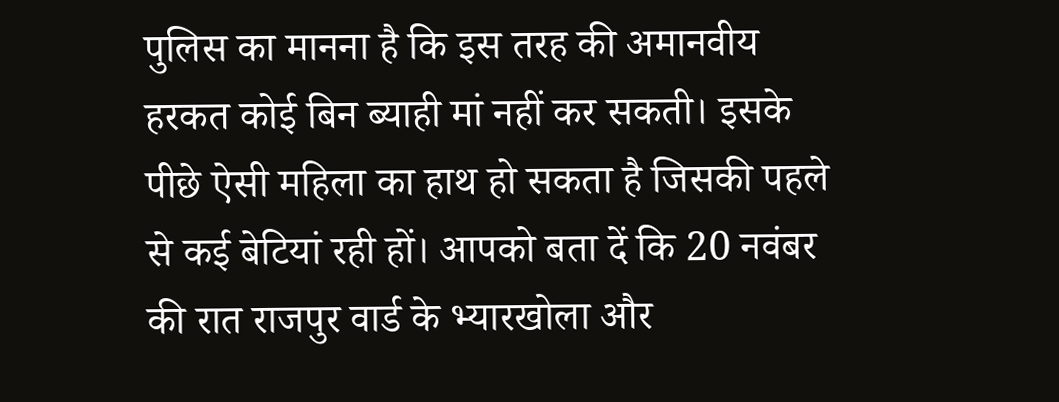पुलिस का मानना है कि इस तरह की अमानवीय हरकत कोई बिन ब्याही मां नहीं कर सकती। इसके पीछे ऐसी महिला का हाथ हो सकता है जिसकी पहले से कई बेटियां रही हों। आपको बता दें कि 20 नवंबर की रात राजपुर वार्ड के भ्यारखोला और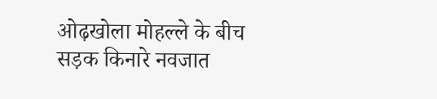ओढ़खोला मोहल्ले के बीच सड़क किनारे नवजात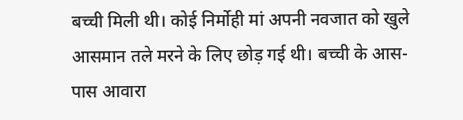बच्ची मिली थी। कोई निर्मोही मां अपनी नवजात को खुले आसमान तले मरने के लिए छोड़ गई थी। बच्ची के आस-पास आवारा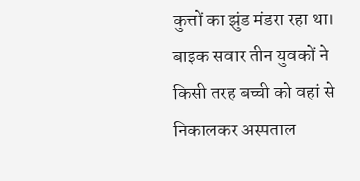कुत्तों का झुंड मंडरा रहा था। बाइक सवार तीन युवकों ने किसी तरह बच्ची को वहां से निकालकर अस्पताल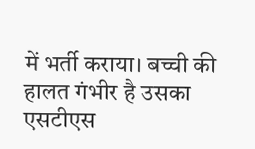में भर्ती कराया। बच्ची की हालत गंभीर है उसका एसटीएस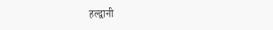हल्द्वानी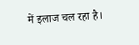में इलाज चल रहा है।